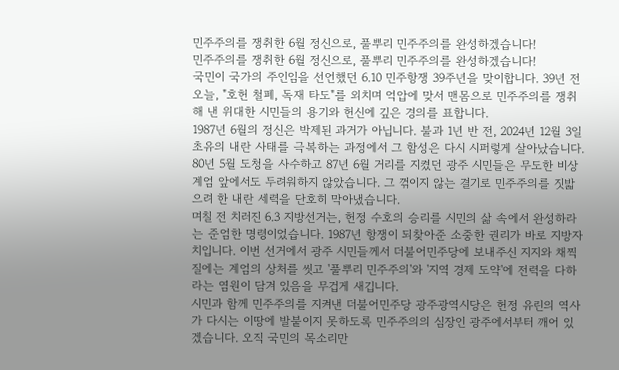민주주의를 쟁취한 6월 정신으로, 풀뿌리 민주주의를 완성하겠습니다!
민주주의를 쟁취한 6월 정신으로, 풀뿌리 민주주의를 완성하겠습니다!
국민이 국가의 주인임을 선언했던 6.10 민주항쟁 39주년을 맞이합니다. 39년 전 오늘, "호헌 철폐, 독재 타도"를 외치며 억압에 맞서 맨몸으로 민주주의를 쟁취해 낸 위대한 시민들의 용기와 헌신에 깊은 경의를 표합니다.
1987년 6월의 정신은 박제된 과거가 아닙니다. 불과 1년 반 전, 2024년 12월 3일 초유의 내란 사태를 극복하는 과정에서 그 함성은 다시 시퍼렇게 살아났습니다. 80년 5월 도청을 사수하고 87년 6월 거리를 지켰던 광주 시민들은 무도한 비상계엄 앞에서도 두려워하지 않았습니다. 그 꺾이지 않는 결기로 민주주의를 짓밟으려 한 내란 세력을 단호히 막아냈습니다.
며칠 전 치러진 6.3 지방선거는, 헌정 수호의 승리를 시민의 삶 속에서 완성하라는 준엄한 명령이었습니다. 1987년 항쟁이 되찾아준 소중한 권리가 바로 지방자치입니다. 이번 선거에서 광주 시민들께서 더불어민주당에 보내주신 지지와 채찍질에는 계엄의 상처를 씻고 '풀뿌리 민주주의'와 '지역 경제 도약'에 전력을 다하라는 염원이 담겨 있음을 무겁게 새깁니다.
시민과 함께 민주주의를 지켜낸 더불어민주당 광주광역시당은 헌정 유린의 역사가 다시는 이땅에 발붙이지 못하도록 민주주의의 심장인 광주에서부터 깨어 있겠습니다. 오직 국민의 목소리만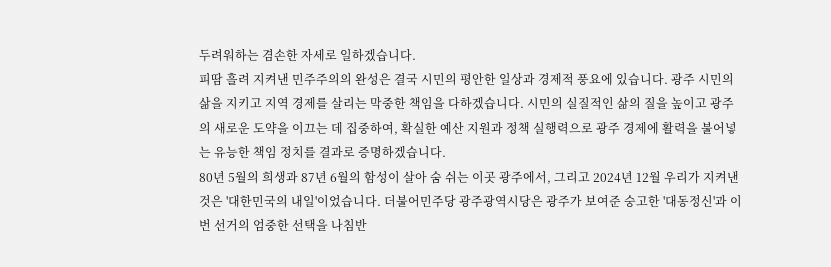두려워하는 겸손한 자세로 일하겠습니다.
피땀 흘려 지켜낸 민주주의의 완성은 결국 시민의 평안한 일상과 경제적 풍요에 있습니다. 광주 시민의 삶을 지키고 지역 경제를 살리는 막중한 책임을 다하겠습니다. 시민의 실질적인 삶의 질을 높이고 광주의 새로운 도약을 이끄는 데 집중하여, 확실한 예산 지원과 정책 실행력으로 광주 경제에 활력을 불어넣는 유능한 책임 정치를 결과로 증명하겠습니다.
80년 5월의 희생과 87년 6월의 함성이 살아 숨 쉬는 이곳 광주에서, 그리고 2024년 12월 우리가 지켜낸 것은 '대한민국의 내일'이었습니다. 더불어민주당 광주광역시당은 광주가 보여준 숭고한 '대동정신'과 이번 선거의 엄중한 선택을 나침반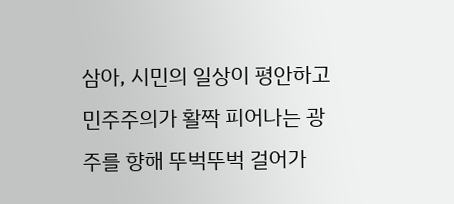삼아, 시민의 일상이 평안하고 민주주의가 활짝 피어나는 광주를 향해 뚜벅뚜벅 걸어가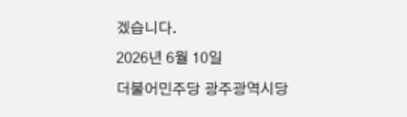겠습니다.
2026년 6월 10일
더불어민주당 광주광역시당